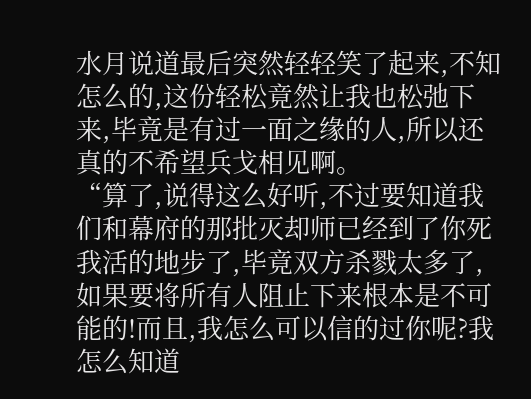水月说道最后突然轻轻笑了起来,不知怎么的,这份轻松竟然让我也松弛下来,毕竟是有过一面之缘的人,所以还真的不希望兵戈相见啊。
“算了,说得这么好听,不过要知道我们和幕府的那批灭却师已经到了你死我活的地步了,毕竟双方杀戮太多了,如果要将所有人阻止下来根本是不可能的!而且,我怎么可以信的过你呢?我怎么知道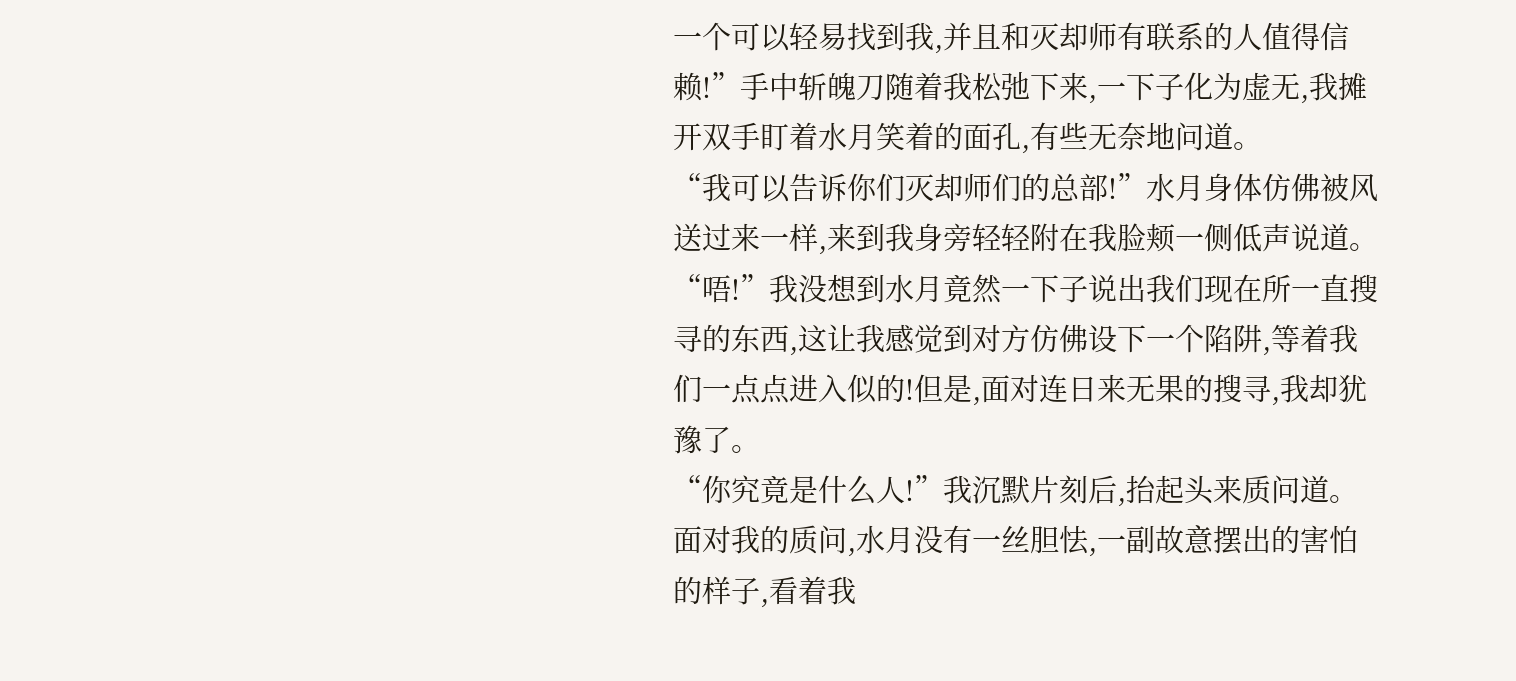一个可以轻易找到我,并且和灭却师有联系的人值得信赖!”手中斩魄刀随着我松弛下来,一下子化为虚无,我摊开双手盯着水月笑着的面孔,有些无奈地问道。
“我可以告诉你们灭却师们的总部!”水月身体仿佛被风送过来一样,来到我身旁轻轻附在我脸颊一侧低声说道。
“唔!”我没想到水月竟然一下子说出我们现在所一直搜寻的东西,这让我感觉到对方仿佛设下一个陷阱,等着我们一点点进入似的!但是,面对连日来无果的搜寻,我却犹豫了。
“你究竟是什么人!”我沉默片刻后,抬起头来质问道。
面对我的质问,水月没有一丝胆怯,一副故意摆出的害怕的样子,看着我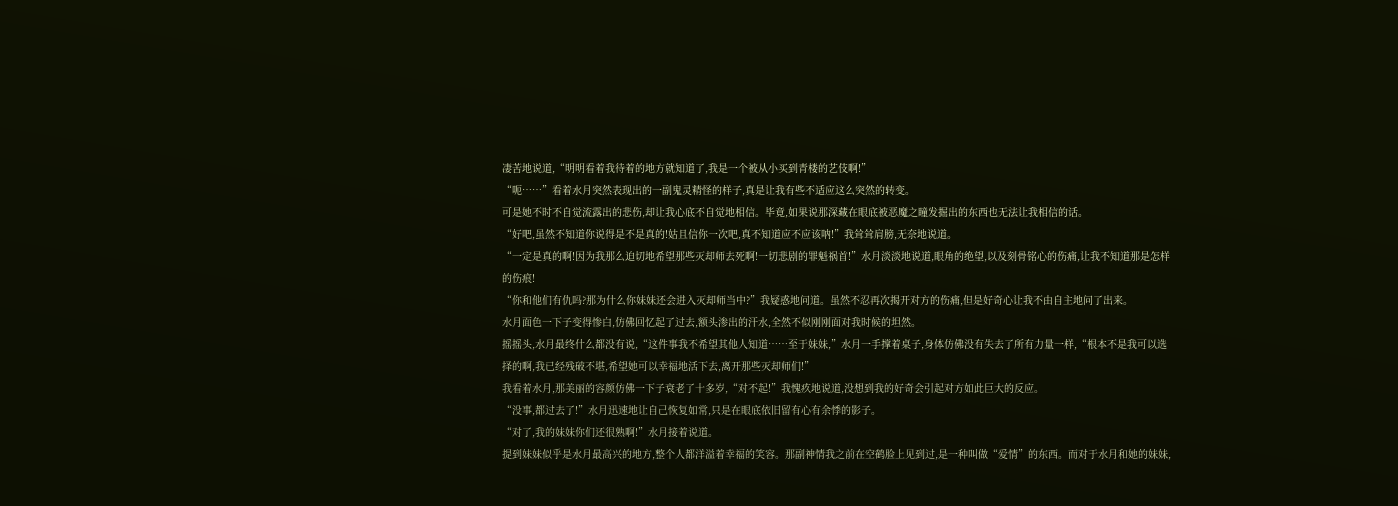凄苦地说道,“明明看着我待着的地方就知道了,我是一个被从小买到青楼的艺伎啊!”
“呃……”看着水月突然表现出的一副鬼灵精怪的样子,真是让我有些不适应这么突然的转变。
可是她不时不自觉流露出的悲伤,却让我心底不自觉地相信。毕竟,如果说那深藏在眼底被恶魔之瞳发掘出的东西也无法让我相信的话。
“好吧,虽然不知道你说得是不是真的!姑且信你一次吧,真不知道应不应该呐!”我耸耸肩膀,无奈地说道。
“一定是真的啊!因为我那么迫切地希望那些灭却师去死啊!一切悲剧的罪魁祸首!”水月淡淡地说道,眼角的绝望,以及刻骨铭心的伤痛,让我不知道那是怎样的伤痕!
“你和他们有仇吗?那为什么你妹妹还会进入灭却师当中?”我疑惑地问道。虽然不忍再次揭开对方的伤痛,但是好奇心让我不由自主地问了出来。
水月面色一下子变得惨白,仿佛回忆起了过去,额头渗出的汗水,全然不似刚刚面对我时候的坦然。
摇摇头,水月最终什么都没有说,“这件事我不希望其他人知道……至于妹妹,”水月一手撑着桌子,身体仿佛没有失去了所有力量一样,“根本不是我可以选择的啊,我已经残破不堪,希望她可以幸福地活下去,离开那些灭却师们!”
我看着水月,那美丽的容颜仿佛一下子衰老了十多岁,“对不起!”我愧疚地说道,没想到我的好奇会引起对方如此巨大的反应。
“没事,都过去了!”水月迅速地让自己恢复如常,只是在眼底依旧留有心有余悸的影子。
“对了,我的妹妹你们还很熟啊!”水月接着说道。
提到妹妹似乎是水月最高兴的地方,整个人都洋溢着幸福的笑容。那副神情我之前在空鹤脸上见到过,是一种叫做“爱情”的东西。而对于水月和她的妹妹,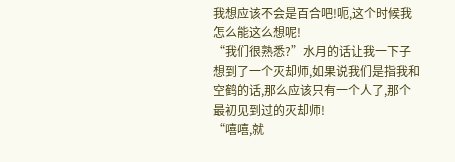我想应该不会是百合吧!呃,这个时候我怎么能这么想呢!
“我们很熟悉?”水月的话让我一下子想到了一个灭却师,如果说我们是指我和空鹤的话,那么应该只有一个人了,那个最初见到过的灭却师!
“嘻嘻,就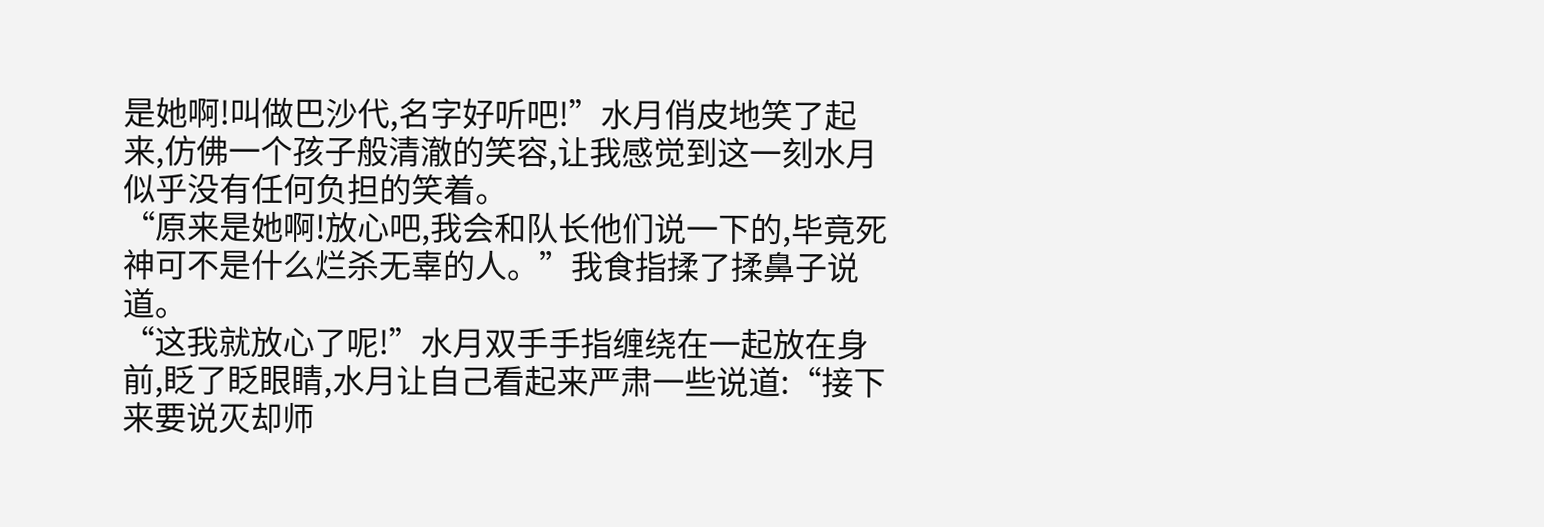是她啊!叫做巴沙代,名字好听吧!”水月俏皮地笑了起来,仿佛一个孩子般清澈的笑容,让我感觉到这一刻水月似乎没有任何负担的笑着。
“原来是她啊!放心吧,我会和队长他们说一下的,毕竟死神可不是什么烂杀无辜的人。”我食指揉了揉鼻子说道。
“这我就放心了呢!”水月双手手指缠绕在一起放在身前,眨了眨眼睛,水月让自己看起来严肃一些说道:“接下来要说灭却师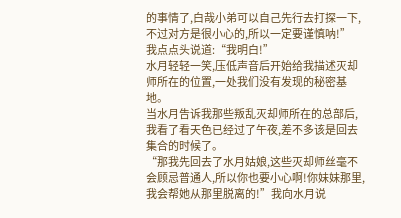的事情了,白哉小弟可以自己先行去打探一下,不过对方是很小心的,所以一定要谨慎呐!”
我点点头说道:“我明白!”
水月轻轻一笑,压低声音后开始给我描述灭却师所在的位置,一处我们没有发现的秘密基地。
当水月告诉我那些叛乱灭却师所在的总部后,我看了看天色已经过了午夜,差不多该是回去集合的时候了。
“那我先回去了水月姑娘,这些灭却师丝毫不会顾忌普通人,所以你也要小心啊!你妹妹那里,我会帮她从那里脱离的!”我向水月说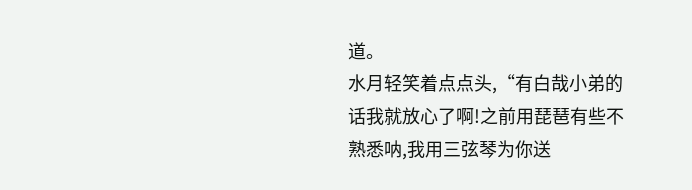道。
水月轻笑着点点头,“有白哉小弟的话我就放心了啊!之前用琵琶有些不熟悉呐,我用三弦琴为你送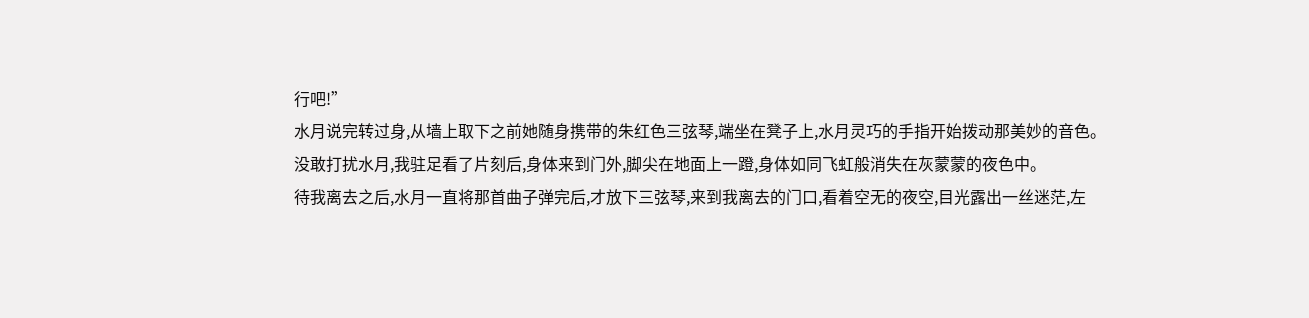行吧!”
水月说完转过身,从墙上取下之前她随身携带的朱红色三弦琴,端坐在凳子上,水月灵巧的手指开始拨动那美妙的音色。
没敢打扰水月,我驻足看了片刻后,身体来到门外,脚尖在地面上一蹬,身体如同飞虹般消失在灰蒙蒙的夜色中。
待我离去之后,水月一直将那首曲子弹完后,才放下三弦琴,来到我离去的门口,看着空无的夜空,目光露出一丝迷茫,左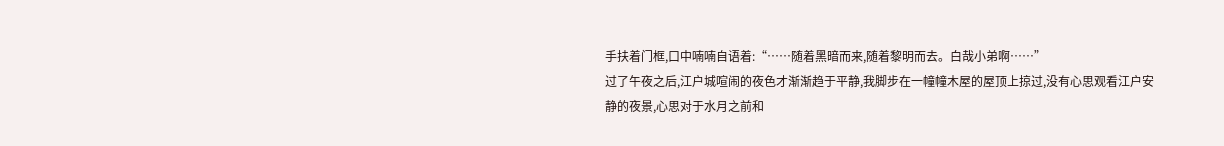手扶着门框,口中喃喃自语着:“……随着黑暗而来,随着黎明而去。白哉小弟啊……”
过了午夜之后,江户城喧闹的夜色才渐渐趋于平静,我脚步在一幢幢木屋的屋顶上掠过,没有心思观看江户安静的夜景,心思对于水月之前和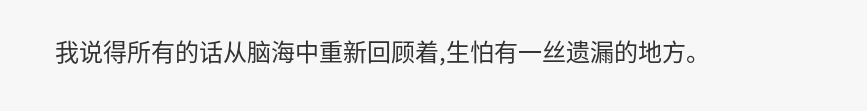我说得所有的话从脑海中重新回顾着,生怕有一丝遗漏的地方。